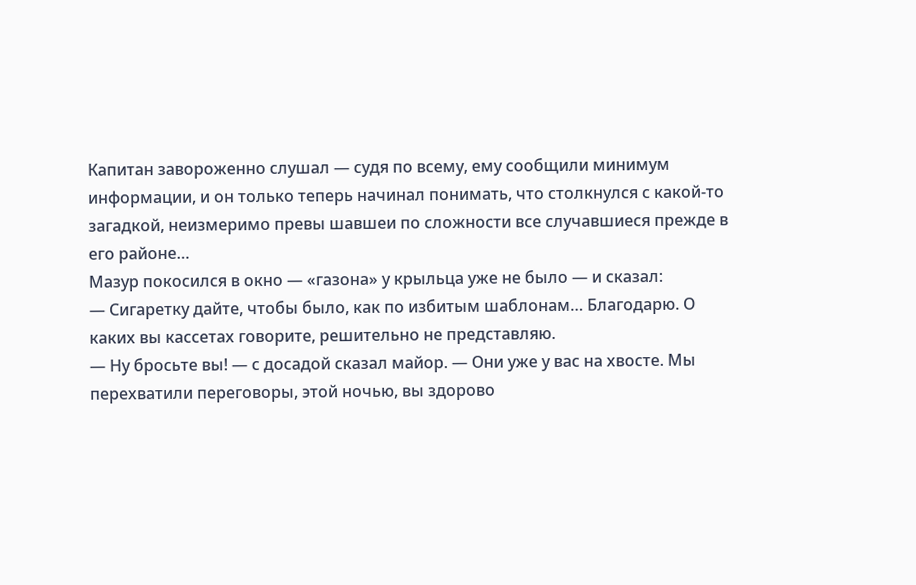Капитан завороженно слушал — судя по всему, ему сообщили минимум информации, и он только теперь начинал понимать, что столкнулся с какой-то загадкой, неизмеримо превы шавшеи по сложности все случавшиеся прежде в его районе…
Мазур покосился в окно — «газона» у крыльца уже не было — и сказал:
— Сигаретку дайте, чтобы было, как по избитым шаблонам… Благодарю. О каких вы кассетах говорите, решительно не представляю.
— Ну бросьте вы! — с досадой сказал майор. — Они уже у вас на хвосте. Мы перехватили переговоры, этой ночью, вы здорово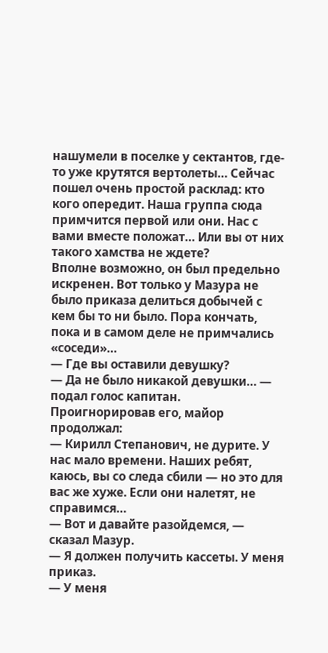нашумели в поселке у сектантов, где-то уже крутятся вертолеты… Сейчас пошел очень простой расклад: кто кого опередит. Наша группа сюда примчится первой или они. Нас с вами вместе положат… Или вы от них такого хамства не ждете?
Вполне возможно, он был предельно искренен. Вот только у Мазура не было приказа делиться добычей с кем бы то ни было. Пора кончать, пока и в самом деле не примчались «соседи»…
— Где вы оставили девушку?
— Да не было никакой девушки… — подал голос капитан.
Проигнорировав его, майор продолжал:
— Кирилл Степанович, не дурите. У нас мало времени. Наших ребят, каюсь, вы со следа сбили — но это для вас же хуже. Если они налетят, не справимся…
— Вот и давайте разойдемся, — сказал Мазур.
— Я должен получить кассеты. У меня приказ.
— У меня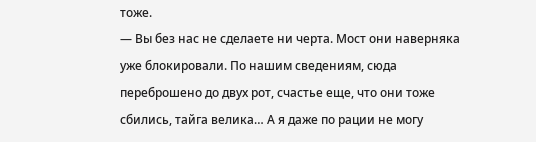тоже.
— Вы без нас не сделаете ни черта. Мост они наверняка уже блокировали. По нашим сведениям, сюда переброшено до двух рот, счастье еще, что они тоже сбились, тайга велика… А я даже по рации не могу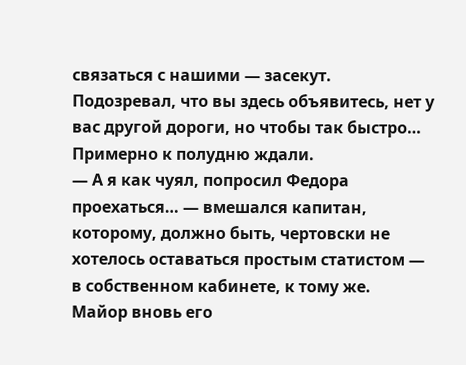связаться с нашими — засекут. Подозревал, что вы здесь объявитесь, нет у вас другой дороги, но чтобы так быстро… Примерно к полудню ждали.
— А я как чуял, попросил Федора проехаться… — вмешался капитан, которому, должно быть, чертовски не хотелось оставаться простым статистом — в собственном кабинете, к тому же.
Майор вновь его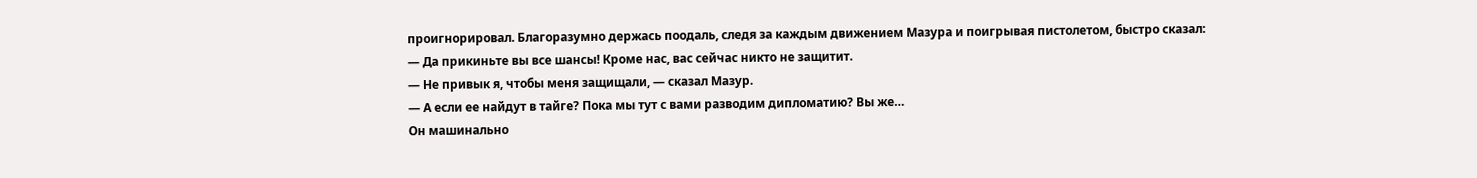проигнорировал. Благоразумно держась поодаль, следя за каждым движением Мазура и поигрывая пистолетом, быстро сказал:
— Да прикиньте вы все шансы! Кроме нас, вас сейчас никто не защитит.
— Не привык я, чтобы меня защищали, — сказал Мазур.
— А если ее найдут в тайге? Пока мы тут с вами разводим дипломатию? Вы же…
Он машинально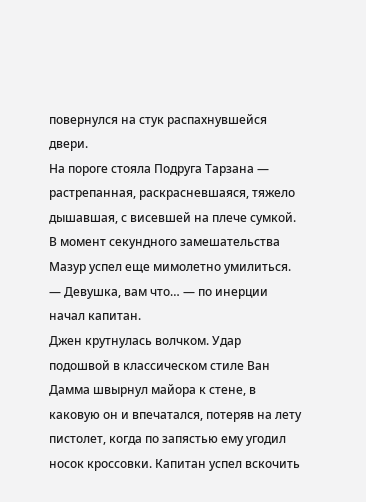повернулся на стук распахнувшейся двери.
На пороге стояла Подруга Тарзана — растрепанная, раскрасневшаяся, тяжело дышавшая, с висевшей на плече сумкой. В момент секундного замешательства Мазур успел еще мимолетно умилиться.
— Девушка, вам что… — по инерции начал капитан.
Джен крутнулась волчком. Удар подошвой в классическом стиле Ван Дамма швырнул майора к стене, в каковую он и впечатался, потеряв на лету пистолет, когда по запястью ему угодил носок кроссовки. Капитан успел вскочить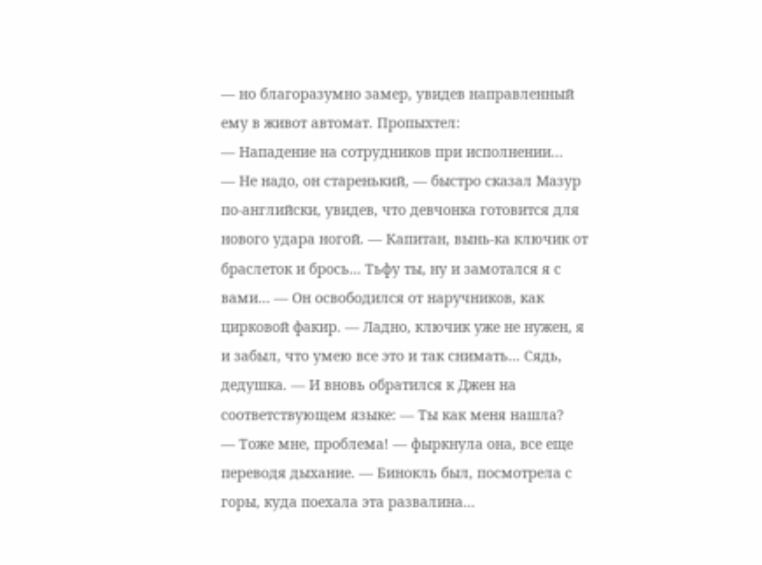— но благоразумно замер, увидев направленный ему в живот автомат. Пропыхтел:
— Нападение на сотрудников при исполнении…
— Не надо, он старенький, — быстро сказал Мазур по-английски, увидев, что девчонка готовится для нового удара ногой. — Капитан, вынь-ка ключик от браслеток и брось… Тьфу ты, ну и замотался я с вами… — Он освободился от наручников, как цирковой факир. — Ладно, ключик уже не нужен, я и забыл, что умею все это и так снимать… Сядь, дедушка. — И вновь обратился к Джен на соответствующем языке: — Ты как меня нашла?
— Тоже мне, проблема! — фыркнула она, все еще переводя дыхание. — Бинокль был, посмотрела с горы, куда поехала эта развалина…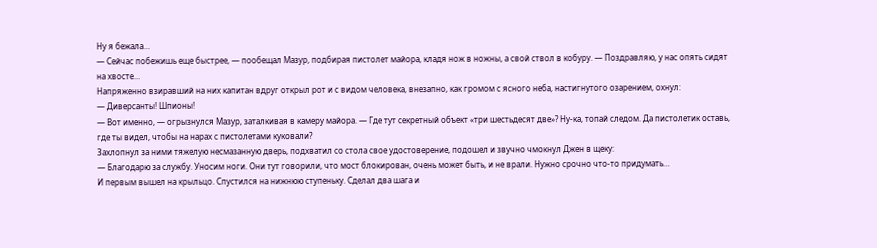Ну я бежала…
— Сейчас побежишь еще быстрее, — пообещал Мазур, подбирая пистолет майора, кладя нож в ножны, а свой ствол в кобуру. — Поздравляю, у нас опять сидят на хвосте…
Напряженно взиравший на них капитан вдруг открыл рот и с видом человека, внезапно, как громом с ясного неба, настигнутого озарением, охнул:
— Диверсанты! Шпионы!
— Вот именно, — огрызнулся Мазур, заталкивая в камеру майора. — Где тут секретный объект «три шестьдесят две»? Ну-ка, топай следом. Да пистолетик оставь, где ты видел, чтобы на нарах с пистолетами куковали?
Захлопнул за ними тяжелую несмазанную дверь, подхватил со стола свое удостоверение, подошел и звучно чмокнул Джен в щеку:
— Благодарю за службу. Уносим ноги. Они тут говорили, что мост блокирован, очень может быть, и не врали. Нужно срочно что-то придумать…
И первым вышел на крыльцо. Спустился на нижнюю ступеньку. Сделал два шага и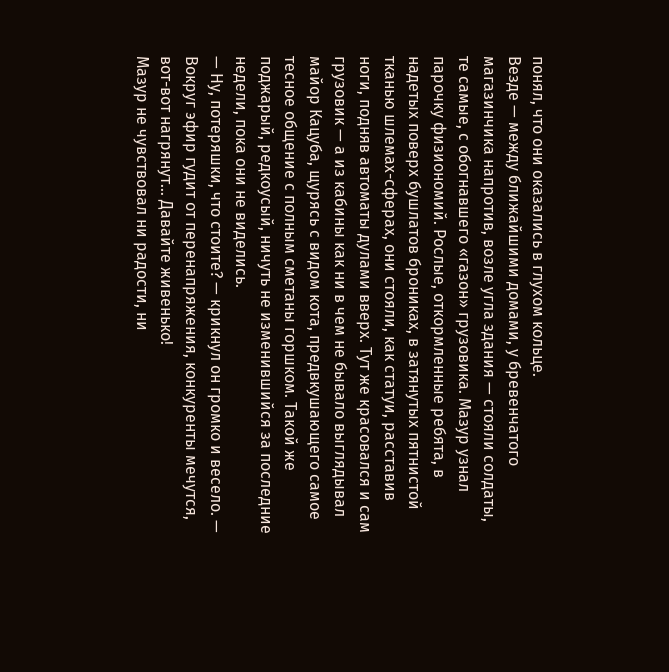понял, что они оказались в глухом кольце.
Везде — между ближайшими домами, у бревенчатого магазинчика напротив, возле угла здания — стояли солдаты, те самые, с обогнавшего «газон» грузовика. Мазур узнал парочку физиономий. Рослые, откормленные ребята, в надетых поверх бушлатов брониках, в затянутых пятнистой тканью шлемах-сферах, они стояли, как статуи, расставив ноги, подняв автоматы дулами вверх. Тут же красовался и сам грузовик — а из кабины как ни в чем не бывало выглядывал майор Кацуба, щурясь с видом кота, предвкушающего самое тесное общение с полным сметаны горшком. Такой же поджарый, редкоусый, ничуть не изменившийся за последние недели, пока они не виделись.
— Ну, потеряшки, что стоите? — крикнул он громко и весело. — Вокруг эфир гудит от перенапряжения, конкуренты мечутся, вот-вот нагрянут… Давайте живенько!
Мазур не чувствовал ни радости, ни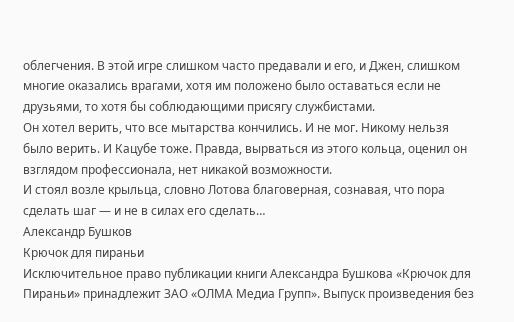облегчения. В этой игре слишком часто предавали и его, и Джен, слишком многие оказались врагами, хотя им положено было оставаться если не друзьями, то хотя бы соблюдающими присягу службистами.
Он хотел верить, что все мытарства кончились. И не мог. Никому нельзя было верить. И Кацубе тоже. Правда, вырваться из этого кольца, оценил он взглядом профессионала, нет никакой возможности.
И стоял возле крыльца, словно Лотова благоверная, сознавая, что пора сделать шаг — и не в силах его сделать…
Александр Бушков
Крючок для пираньи
Исключительное право публикации книги Александра Бушкова «Крючок для Пираньи» принадлежит ЗАО «ОЛМА Медиа Групп». Выпуск произведения без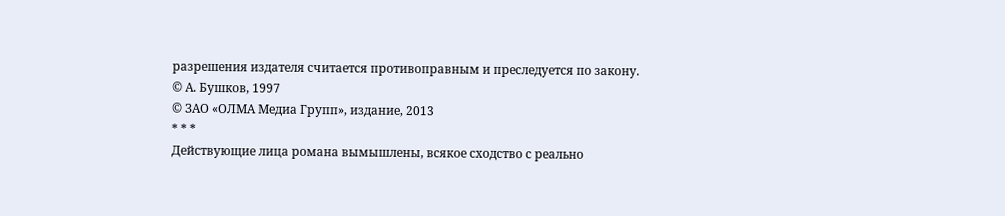разрешения издателя считается противоправным и преследуется по закону.
© А. Бушков, 1997
© ЗАО «ОЛМА Медиа Групп», издание, 2013
* * *
Действующие лица романа вымышлены, всякое сходство с реально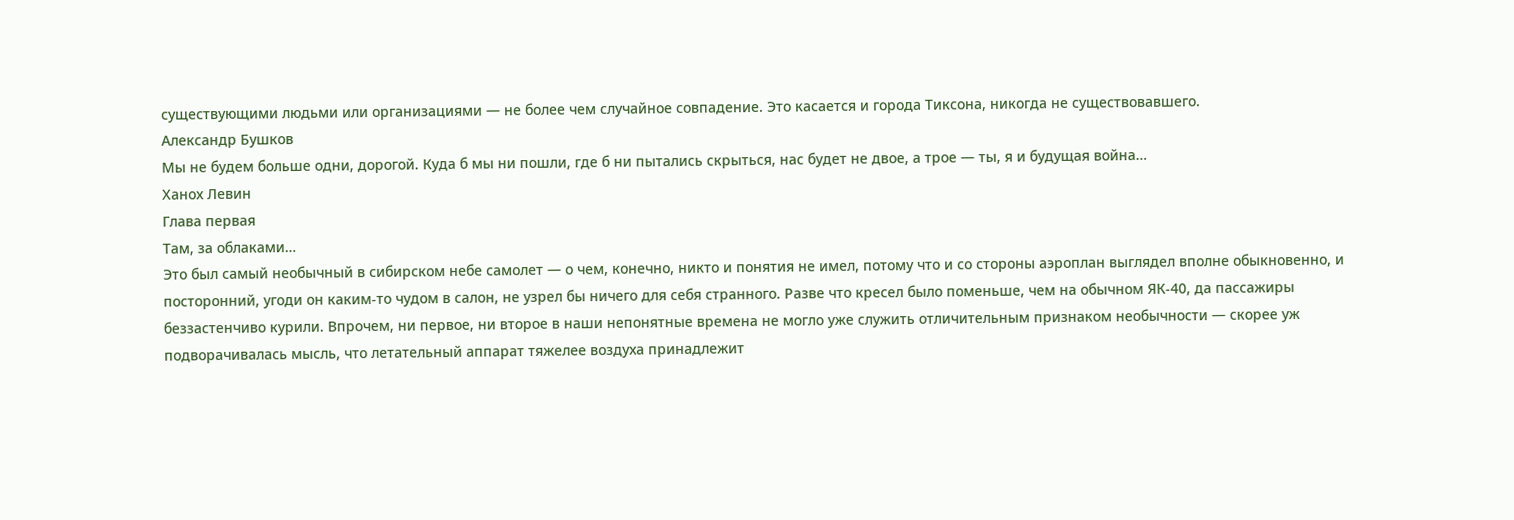существующими людьми или организациями — не более чем случайное совпадение. Это касается и города Тиксона, никогда не существовавшего.
Александр Бушков
Мы не будем больше одни, дорогой. Куда б мы ни пошли, где б ни пытались скрыться, нас будет не двое, а трое — ты, я и будущая война…
Ханох Левин
Глава первая
Там, за облаками…
Это был самый необычный в сибирском небе самолет — о чем, конечно, никто и понятия не имел, потому что и со стороны аэроплан выглядел вполне обыкновенно, и посторонний, угоди он каким-то чудом в салон, не узрел бы ничего для себя странного. Разве что кресел было поменьше, чем на обычном ЯК-40, да пассажиры беззастенчиво курили. Впрочем, ни первое, ни второе в наши непонятные времена не могло уже служить отличительным признаком необычности — скорее уж подворачивалась мысль, что летательный аппарат тяжелее воздуха принадлежит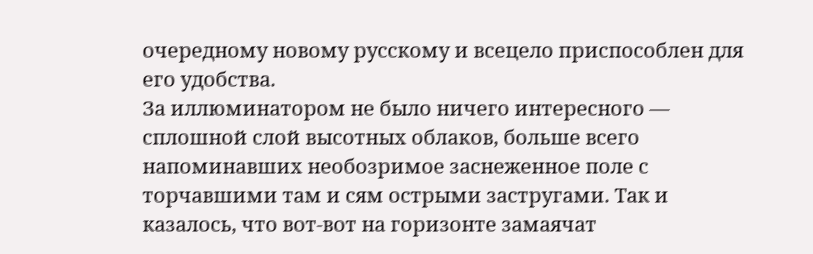очередному новому русскому и всецело приспособлен для его удобства.
За иллюминатором не было ничего интересного — сплошной слой высотных облаков, больше всего напоминавших необозримое заснеженное поле с торчавшими там и сям острыми застругами. Так и казалось, что вот-вот на горизонте замаячат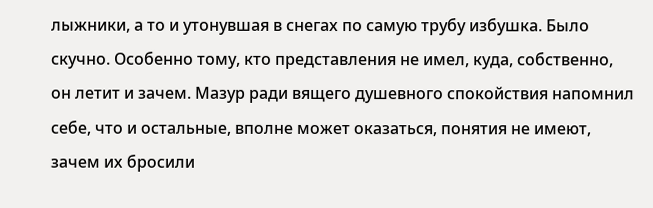лыжники, а то и утонувшая в снегах по самую трубу избушка. Было скучно. Особенно тому, кто представления не имел, куда, собственно, он летит и зачем. Мазур ради вящего душевного спокойствия напомнил себе, что и остальные, вполне может оказаться, понятия не имеют, зачем их бросили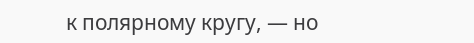к полярному кругу, — но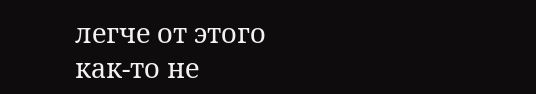легче от этого как-то не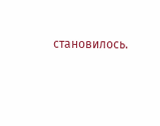становилось.